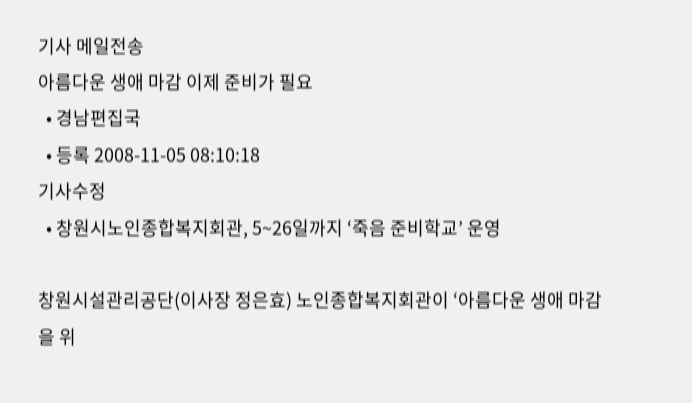기사 메일전송
아름다운 생애 마감 이제 준비가 필요
  • 경남편집국
  • 등록 2008-11-05 08:10:18
기사수정
  • 창원시노인종합복지회관, 5~26일까지 ‘죽음 준비학교’ 운영

창원시설관리공단(이사장 정은효) 노인종합복지회관이 ‘아름다운 생애 마감을 위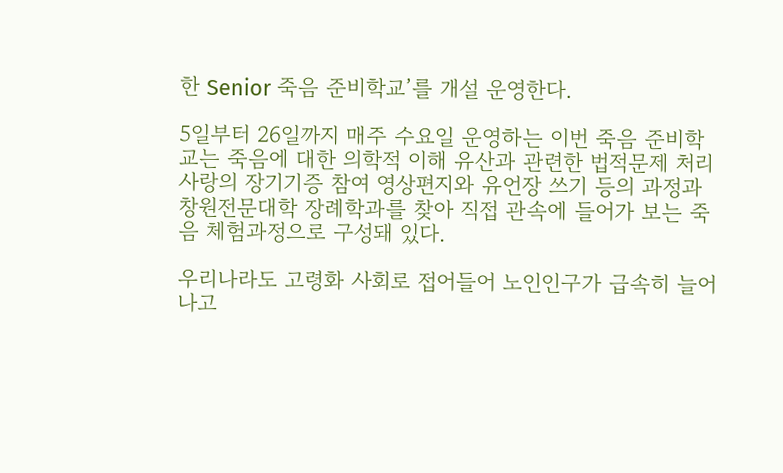한 Senior 죽음 준비학교’를 개설 운영한다.

5일부터 26일까지 매주 수요일 운영하는 이번 죽음 준비학교는 죽음에 대한 의학적 이해 유산과 관련한 법적문제 처리 사랑의 장기기증 참여 영상편지와 유언장 쓰기 등의 과정과 창원전문대학 장례학과를 찾아 직접 관속에 들어가 보는 죽음 체험과정으로 구성돼 있다.

우리나라도 고령화 사회로 접어들어 노인인구가 급속히 늘어나고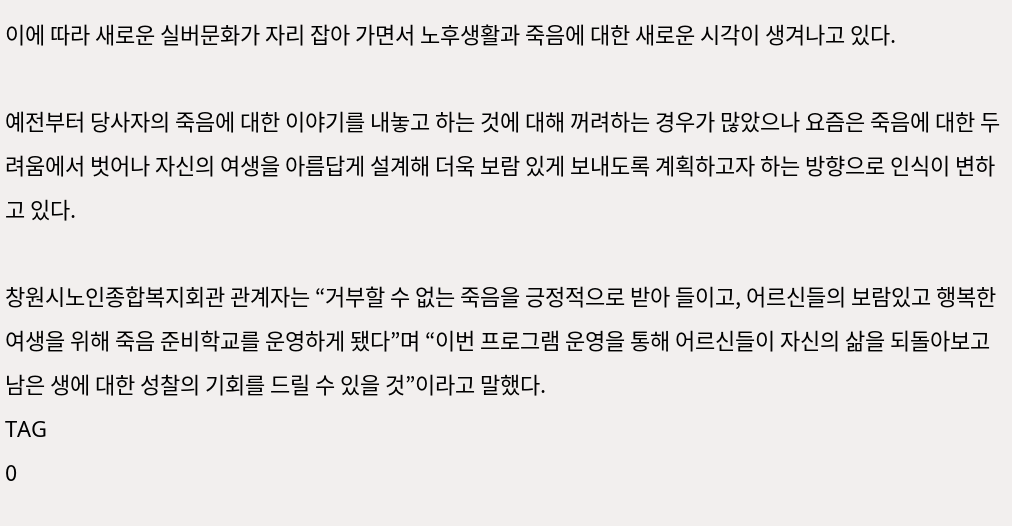이에 따라 새로운 실버문화가 자리 잡아 가면서 노후생활과 죽음에 대한 새로운 시각이 생겨나고 있다.

예전부터 당사자의 죽음에 대한 이야기를 내놓고 하는 것에 대해 꺼려하는 경우가 많았으나 요즘은 죽음에 대한 두려움에서 벗어나 자신의 여생을 아름답게 설계해 더욱 보람 있게 보내도록 계획하고자 하는 방향으로 인식이 변하고 있다.

창원시노인종합복지회관 관계자는 “거부할 수 없는 죽음을 긍정적으로 받아 들이고, 어르신들의 보람있고 행복한 여생을 위해 죽음 준비학교를 운영하게 됐다”며 “이번 프로그램 운영을 통해 어르신들이 자신의 삶을 되돌아보고 남은 생에 대한 성찰의 기회를 드릴 수 있을 것”이라고 말했다.
TAG
0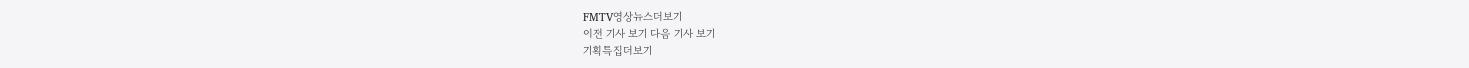FMTV영상뉴스더보기
이전 기사 보기 다음 기사 보기
기획특집더보기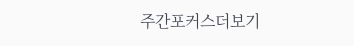주간포커스더보기